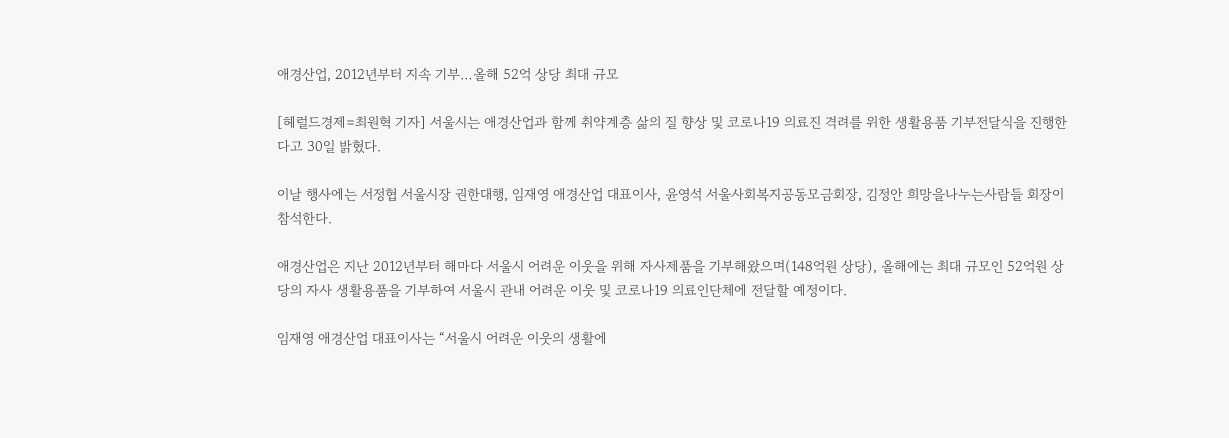애경산업, 2012년부터 지속 기부…올해 52억 상당 최대 규모

[헤럴드경제=최원혁 기자] 서울시는 애경산업과 함께 취약계층 삶의 질 향상 및 코로나19 의료진 격려를 위한 생활용품 기부전달식을 진행한다고 30일 밝혔다.

이날 행사에는 서정협 서울시장 권한대행, 임재영 애경산업 대표이사, 윤영석 서울사회복지공동모금회장, 김정안 희망을나누는사람들 회장이 참석한다.

애경산업은 지난 2012년부터 해마다 서울시 어려운 이웃을 위해 자사제품을 기부해왔으며(148억원 상당), 올해에는 최대 규모인 52억원 상당의 자사 생활용품을 기부하여 서울시 관내 어려운 이웃 및 코로나19 의료인단체에 전달할 예정이다.

임재영 애경산업 대표이사는 “서울시 어려운 이웃의 생활에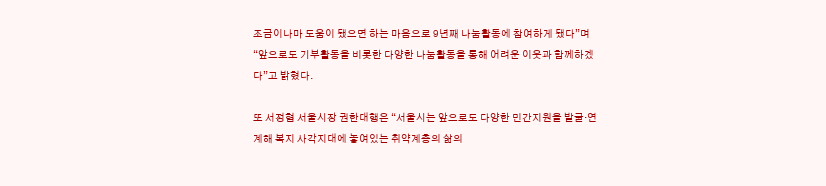조금이나마 도움이 됐으면 하는 마음으로 9년째 나눔활동에 참여하게 됐다”며 “앞으로도 기부활동을 비롯한 다양한 나눔활동을 통해 어려운 이웃과 함께하겠다”고 밝혔다.

또 서정협 서울시장 권한대행은 “서울시는 앞으로도 다양한 민간지원을 발굴·연계해 복지 사각지대에 놓여있는 취약계층의 삶의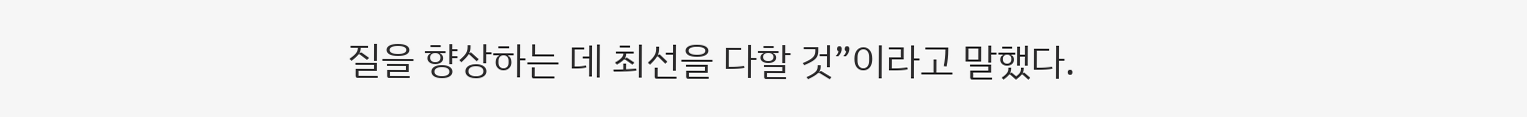질을 향상하는 데 최선을 다할 것”이라고 말했다.